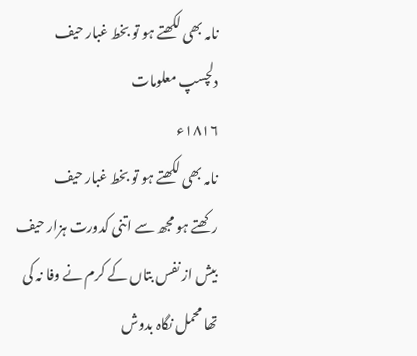نامہ بھی لکھتے ہو تو بخط غبار حیف
دلچسپ معلومات
۱۸۱۶ء
نامہ بھی لکھتے ہو تو بخط غبار حیف
رکھتے ہو مجھ سے اتنی کدورت ہزار حیف
بیش از نفس بتاں کے کرم نے وفا نہ کی
تھا محمل نگاہ بدوش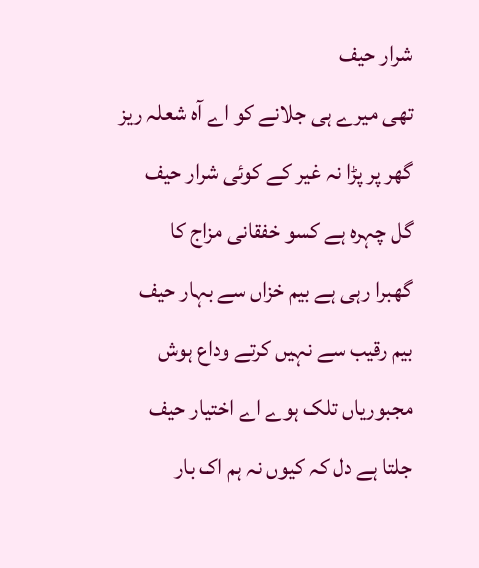شرار حیف
تھی میرے ہی جلانے کو اے آہ شعلہ ریز
گھر پر پڑا نہ غیر کے کوئی شرار حیف
گل چہرہ ہے کسو خفقانی مزاج کا
گھبرا رہی ہے بیم خزاں سے بہار حیف
بیم رقیب سے نہیں کرتے وداع ہوش
مجبوریاں تلک ہوے اے اختیار حیف
جلتا ہے دل کہ کیوں نہ ہم اک بار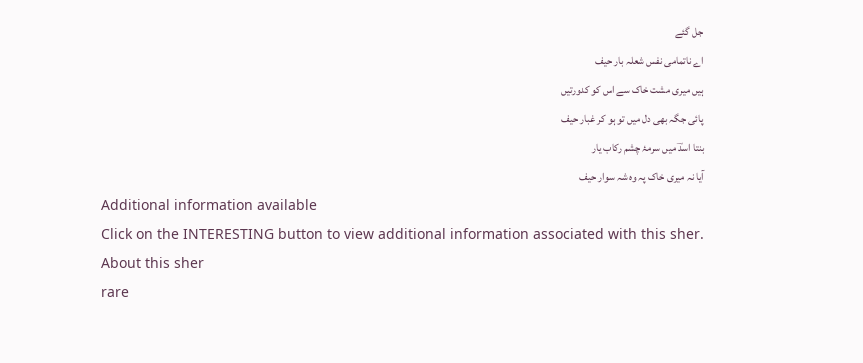جل گئے
اے ناتمامی نفس شعلہ بار حیف
ہیں میری مشت خاک سے اس کو کدورتیں
پائی جگہ بھی دل میں تو ہو کر غبار حیف
بنتا اسدؔ میں سرمۂ چشم رکاب یار
آیا نہ میری خاک پہ وہ شہ سوار حیف
Additional information available
Click on the INTERESTING button to view additional information associated with this sher.
About this sher
rare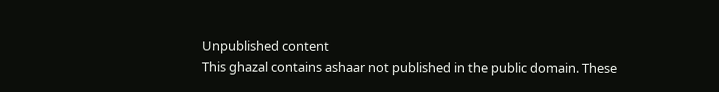Unpublished content
This ghazal contains ashaar not published in the public domain. These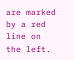are marked by a red line on the left.